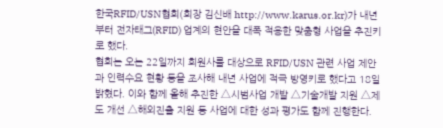한국RFID/USN협회(회장 김신배 http://www.karus.or.kr)가 내년부터 전자태그(RFID) 업계의 현안을 대폭 적용한 맞춤형 사업을 추진키로 했다.
협회는 오는 22일까지 회원사를 대상으로 RFID/USN 관련 사업 제안과 인력수요 현황 등을 조사해 내년 사업에 적극 방영키로 했다고 18일 밝혔다. 이와 함께 올해 추진한 △시범사업 개발 △기술개발 지원 △제도 개선 △해외진출 지원 등 사업에 대한 성과 평가도 함께 진행한다.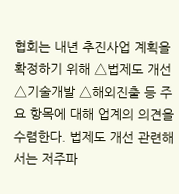협회는 내년 추진사업 계획을 확정하기 위해 △법제도 개선 △기술개발 △해외진출 등 주요 항목에 대해 업계의 의견을 수렴한다. 법제도 개선 관련해서는 저주파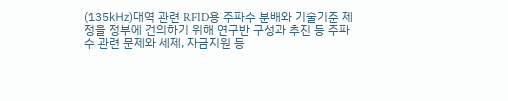(135㎑)대역 관련 RFID용 주파수 분배와 기술기준 제정을 정부에 건의하기 위해 연구반 구성과 추진 등 주파수 관련 문제와 세제, 자금지원 등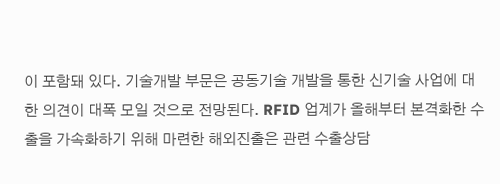이 포함돼 있다. 기술개발 부문은 공동기술 개발을 통한 신기술 사업에 대한 의견이 대폭 모일 것으로 전망된다. RFID 업계가 올해부터 본격화한 수출을 가속화하기 위해 마련한 해외진출은 관련 수출상담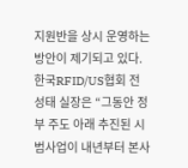지원반을 상시 운영하는 방안이 제기되고 있다.
한국RFID/US협회 전성태 실장은 “그동안 정부 주도 아래 추진된 시범사업이 내년부터 본사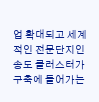업 확대되고 세계적인 전문단지인 송도 클러스터가 구축에 들어가는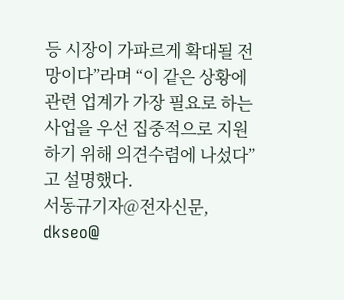등 시장이 가파르게 확대될 전망이다”라며 “이 같은 상황에 관련 업계가 가장 필요로 하는 사업을 우선 집중적으로 지원하기 위해 의견수렴에 나섰다”고 설명했다.
서동규기자@전자신문, dkseo@